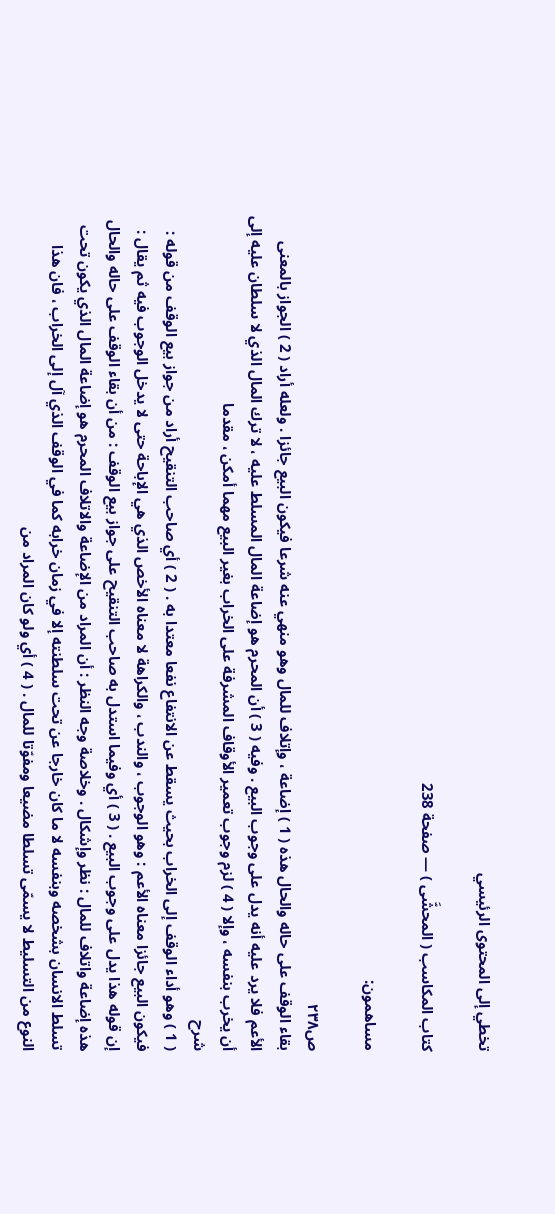تخطي إلى المحتوى الرئيسي

كتاب المكاسب ( المحشَّى ) — صفحة 238

مساهمون:

ص٢٣٨
بقاء الوقف على حاله والحال هذه ( 1 ) إضاعة ، وإتلاف للمال وهو منهي عنه شرعا فيكون البيع جائزا . ولعله أراد ( 2 ) الجواز بالمعنى الأعم فلا يرد عليه أنه يدل على وجوب البيع . وفيه ( 3 ) أن المحرم هو إضاعة المال المسلط عليه ، لا ترك المال الذي لا سلطان عليه إلى أن يخرب بنفسه ، وإلا ( 4 ) لزم وجوب تعمير الأوقاف المشرفة على الخراب بغير البيع مهما أمكن ، مقدما
شرح
( 1 ) وهو أداء الوقف إلى الخراب بحيث يسقط عن الانتفاع نفعا معتدا به . ( 2 ) أي صاحب التنقيح أراد من جواز بيع الوقف من قوله : فيكون البيع جائزا معناه الأعم : وهو الوجوب ، والندب ، والكراهة لا معناه الأخص الذي هي الإباحة حتى لا يدخل الوجوب فيه ثم يقال : إن قوله هذا يدل على وجوب البيع . ( 3 ) أي وفيما استدل به صاحب التنقيح على جواز بيع الوقف : من أن بقاء الوقف على حاله والحال هذه إضاعة واتلاف للمال : نظر وإشكال . وخلاصة وجه النظر : أن المراد من الإضاعة والاتلاف المحرم هو إضاعة المال الذي يكون تحت تسلط الانسان بشخصه وبنفسه لا ما كان خارجا عن تحت سلطنته إلا في زمان خرابه كما في الوقف الذي آل إلى الخراب ، فان هذا النوع من التسليط لا يسمّى تسلطا مضيعا ومفوّتا للمال . ( 4 ) أي ولو كان المراد من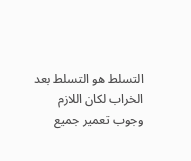التسلط هو التسلط بعد الخراب لكان اللازم وجوب تعمير جميع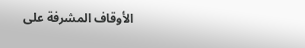الأوقاف المشرفة على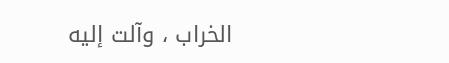الخراب ، وآلت إليه